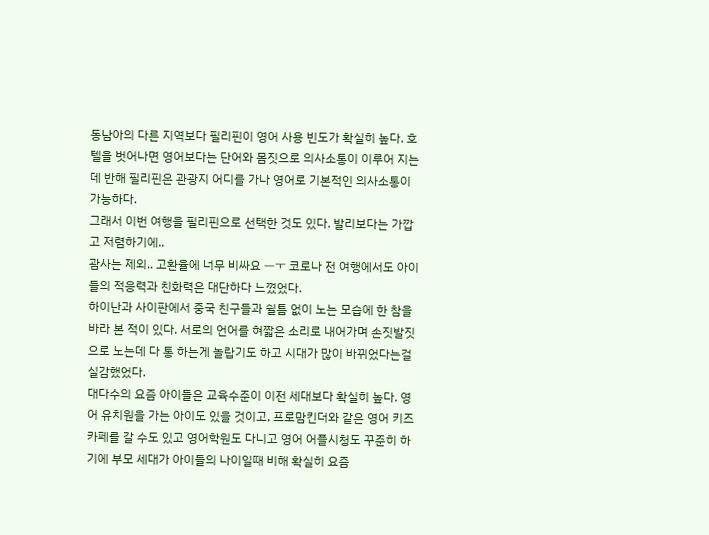동남아의 다른 지역보다 필리핀이 영어 사용 빈도가 확실히 높다. 호텔을 벗어나면 영어보다는 단어와 몸짓으로 의사소통이 이루어 지는데 반해 필리핀은 관광지 어디를 가나 영어로 기본적인 의사소통이 가능하다.
그래서 이번 여행을 필리핀으로 선택한 것도 있다. 발리보다는 가깝고 저렴하기에..
괌사는 제외.. 고환율에 너무 비싸요 ㅡㅜ 코로나 전 여행에서도 아이들의 적응력과 친화력은 대단하다 느꼈었다.
하이난과 사이판에서 중국 친구들과 쉴틈 없이 노는 모습에 한 참을 바라 본 적이 있다. 서로의 언어를 혀짧은 소리로 내어가며 손짓발짓으로 노는데 다 통 하는게 놀랍기도 하고 시대가 많이 바뀌었다는걸 실감했었다.
대다수의 요즘 아이들은 교육수준이 이전 세대보다 확실히 높다. 영어 유치원을 가는 아이도 있을 것이고, 프로맘킨더와 같은 영어 키즈카페를 갈 수도 있고 영어학원도 다니고 영어 어플시청도 꾸준히 하기에 부모 세대가 아이들의 나이일때 비해 확실히 요즘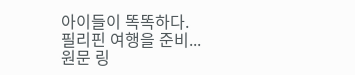아이들이 똑똑하다.
필리핀 여행을 준비...
원문 링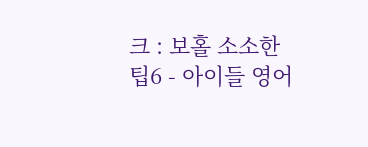크 : 보홀 소소한 팁6 - 아이들 영어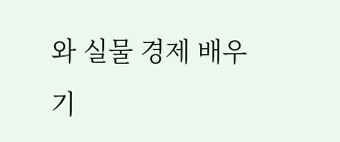와 실물 경제 배우기